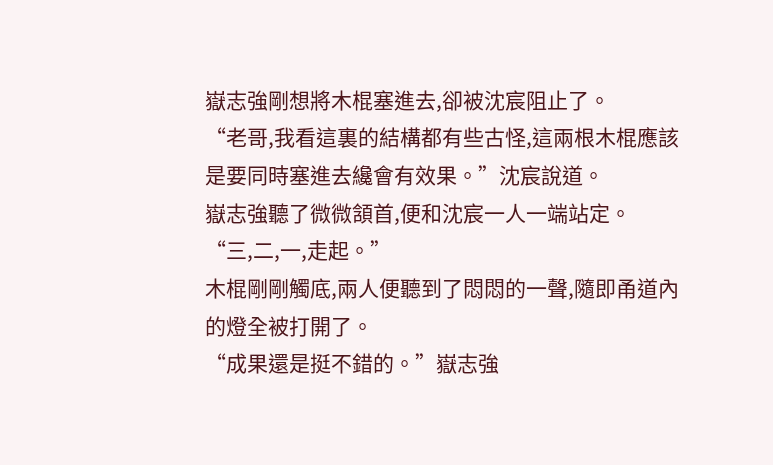嶽志強剛想將木棍塞進去,卻被沈宸阻止了。
“老哥,我看這裏的結構都有些古怪,這兩根木棍應該是要同時塞進去纔會有效果。”沈宸說道。
嶽志強聽了微微頷首,便和沈宸一人一端站定。
“三,二,一,走起。”
木棍剛剛觸底,兩人便聽到了悶悶的一聲,隨即甬道內的燈全被打開了。
“成果還是挺不錯的。”嶽志強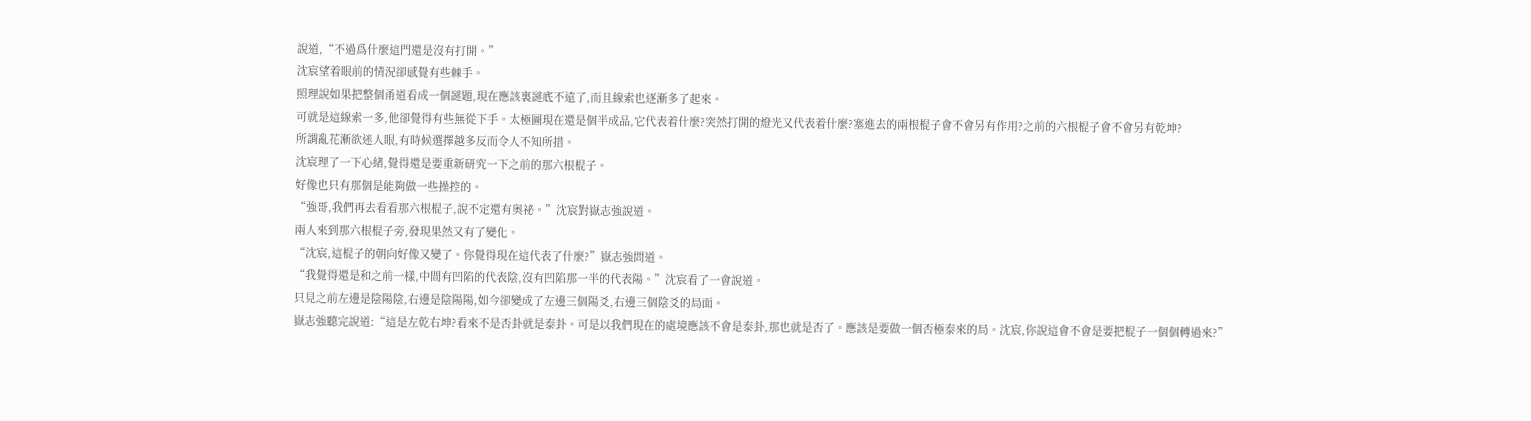說道,“不過爲什麼這門還是沒有打開。”
沈宸望着眼前的情況卻感覺有些棘手。
照理說如果把整個甬道看成一個謎題,現在應該裏謎底不遠了,而且線索也逐漸多了起來。
可就是這線索一多,他卻覺得有些無從下手。太極圖現在還是個半成品,它代表着什麼?突然打開的燈光又代表着什麼?塞進去的兩根棍子會不會另有作用?之前的六根棍子會不會另有乾坤?
所謂亂花漸欲迷人眼,有時候選擇越多反而令人不知所措。
沈宸理了一下心緒,覺得還是要重新研究一下之前的那六根棍子。
好像也只有那個是能夠做一些操控的。
“強哥,我們再去看看那六根棍子,說不定還有奧祕。”沈宸對嶽志強說道。
兩人來到那六根棍子旁,發現果然又有了變化。
“沈宸,這棍子的朝向好像又變了。你覺得現在這代表了什麼?”嶽志強問道。
“我覺得還是和之前一樣,中間有凹陷的代表陰,沒有凹陷那一半的代表陽。”沈宸看了一會說道。
只見之前左邊是陰陽陰,右邊是陰陽陽,如今卻變成了左邊三個陽爻,右邊三個陰爻的局面。
嶽志強聽完說道:“這是左乾右坤?看來不是否卦就是泰卦。可是以我們現在的處境應該不會是泰卦,那也就是否了。應該是要做一個否極泰來的局。沈宸,你說這會不會是要把棍子一個個轉過來?”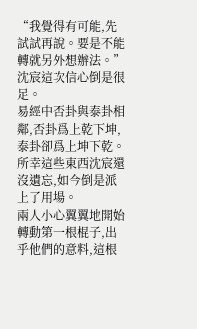“我覺得有可能,先試試再說。要是不能轉就另外想辦法。”沈宸這次信心倒是很足。
易經中否卦與泰卦相鄰,否卦爲上乾下坤,泰卦卻爲上坤下乾。所幸這些東西沈宸還沒遺忘,如今倒是派上了用場。
兩人小心翼翼地開始轉動第一根棍子,出乎他們的意料,這根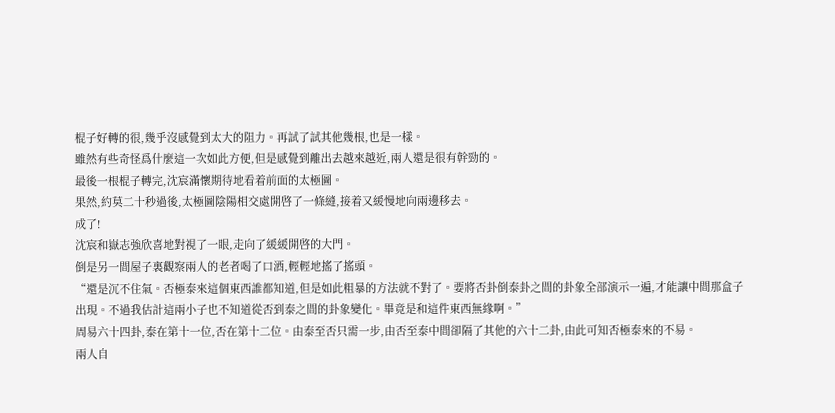棍子好轉的很,幾乎沒感覺到太大的阻力。再試了試其他幾根,也是一樣。
雖然有些奇怪爲什麼這一次如此方便,但是感覺到離出去越來越近,兩人還是很有幹勁的。
最後一根棍子轉完,沈宸滿懷期待地看着前面的太極圖。
果然,約莫二十秒過後,太極圖陰陽相交處開啓了一條縫,接着又緩慢地向兩邊移去。
成了!
沈宸和嶽志強欣喜地對視了一眼,走向了緩緩開啓的大門。
倒是另一間屋子裏觀察兩人的老者喝了口酒,輕輕地搖了搖頭。
“還是沉不住氣。否極泰來這個東西誰都知道,但是如此粗暴的方法就不對了。要將否卦倒泰卦之間的卦象全部演示一遍,才能讓中間那盒子出現。不過我估計這兩小子也不知道從否到泰之間的卦象變化。畢竟是和這件東西無緣啊。”
周易六十四卦,泰在第十一位,否在第十二位。由泰至否只需一步,由否至泰中間卻隔了其他的六十二卦,由此可知否極泰來的不易。
兩人自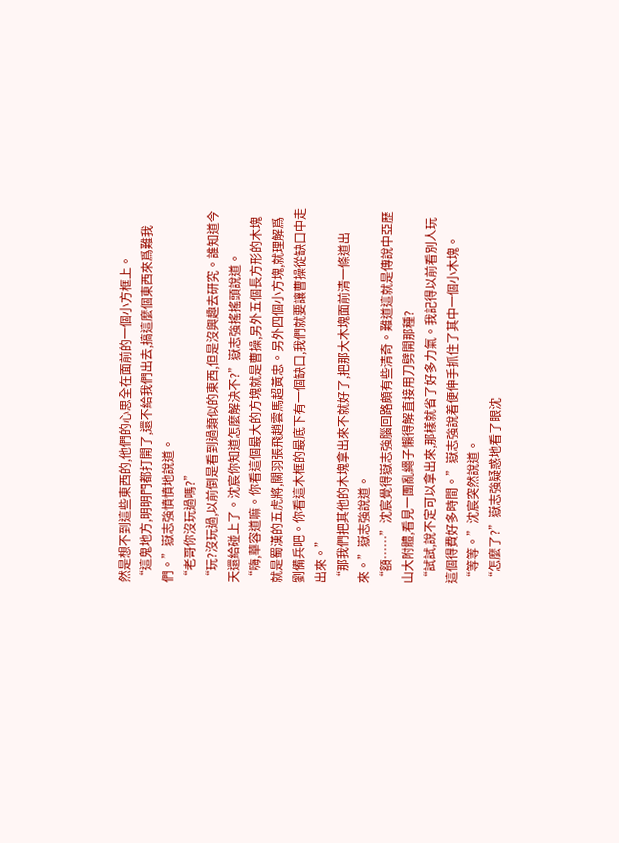然是想不到這些東西的,他們的心思全在面前的一個小方框上。
“這鬼地方,明明門都打開了,還不給我們出去,搞這麼個東西來爲難我們。”嶽志強憤憤地說道。
“老哥你沒玩過嗎?”
“玩?沒玩過,以前倒是看到過類似的東西,但是沒興趣去研究。誰知道今天還給碰上了。沈宸你知道怎麼解決不?”嶽志強搖搖頭說道。
“嗨,華容道嘛。你看這個最大的方塊就是曹操,另外五個長方形的木塊就是蜀漢的五虎將,關羽張飛趙雲馬超黃忠。另外四個小方塊,就理解爲劉備兵吧。你看這木框的最底下有一個缺口,我們就要讓曹操從缺口中走出來。”
“那我們把其他的木塊拿出來不就好了,把那大木塊面前清一條道出來。”嶽志強說道。
“額……”沈宸覺得嶽志強腦回路頗有些清奇。難道這就是傳說中亞歷山大附體,看見一團亂繩子懶得解直接用刀劈開那種?
“試試,說不定可以拿出來,那樣就省了好多力氣。我記得以前看別人玩這個得費好多時間。”嶽志強說着便伸手抓住了其中一個小木塊。
“等等。”沈宸突然說道。
“怎麼了?”嶽志強疑惑地看了眼沈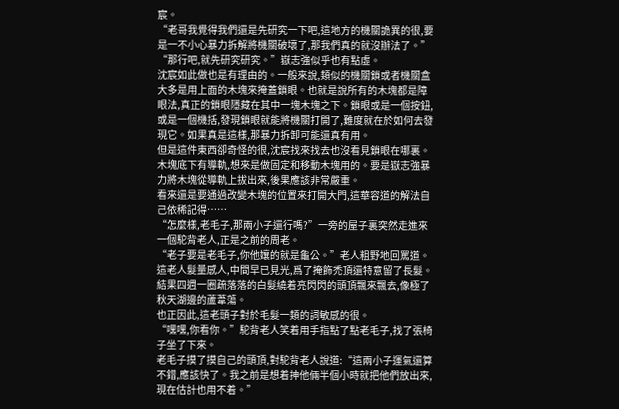宸。
“老哥我覺得我們還是先研究一下吧,這地方的機關詭異的很,要是一不小心暴力拆解將機關破壞了,那我們真的就沒辦法了。”
“那行吧,就先研究研究。”嶽志強似乎也有點虛。
沈宸如此做也是有理由的。一般來說,類似的機關鎖或者機關盒大多是用上面的木塊來掩蓋鎖眼。也就是說所有的木塊都是障眼法,真正的鎖眼隱藏在其中一塊木塊之下。鎖眼或是一個按鈕,或是一個機括,發現鎖眼就能將機關打開了,難度就在於如何去發現它。如果真是這樣,那暴力拆卸可能還真有用。
但是這件東西卻奇怪的很,沈宸找來找去也沒看見鎖眼在哪裏。木塊底下有導軌,想來是做固定和移動木塊用的。要是嶽志強暴力將木塊從導軌上拔出來,後果應該非常嚴重。
看來還是要通過改變木塊的位置來打開大門,這華容道的解法自己依稀記得……
“怎麼樣,老毛子,那兩小子還行嗎?”一旁的屋子裏突然走進來一個駝背老人,正是之前的周老。
“老子要是老毛子,你他孃的就是龜公。”老人粗野地回罵道。這老人髮量感人,中間早已見光,爲了掩飾禿頂還特意留了長髮。結果四週一圈疏落落的白髮繞着亮閃閃的頭頂飄來飄去,像極了秋天湖邊的蘆葦蕩。
也正因此,這老頭子對於毛髮一類的詞敏感的很。
“嘿嘿,你看你。”駝背老人笑着用手指點了點老毛子,找了張椅子坐了下來。
老毛子摸了摸自己的頭頂,對駝背老人說道:“這兩小子運氣還算不錯,應該快了。我之前是想着抻他倆半個小時就把他們放出來,現在估計也用不着。”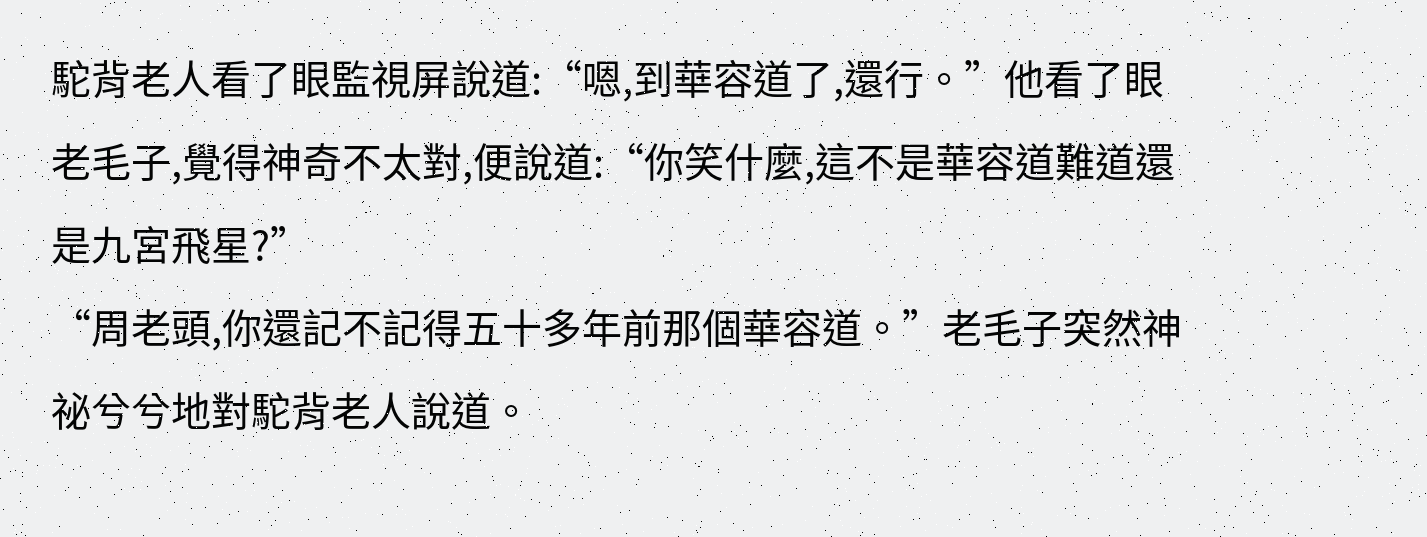駝背老人看了眼監視屏說道:“嗯,到華容道了,還行。”他看了眼老毛子,覺得神奇不太對,便說道:“你笑什麼,這不是華容道難道還是九宮飛星?”
“周老頭,你還記不記得五十多年前那個華容道。”老毛子突然神祕兮兮地對駝背老人說道。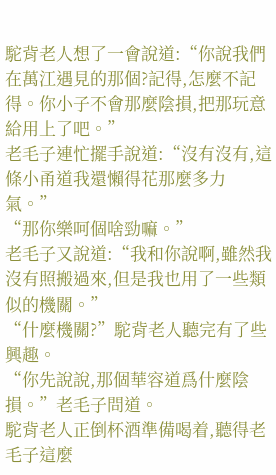駝背老人想了一會說道:“你說我們在萬江遇見的那個?記得,怎麼不記得。你小子不會那麼陰損,把那玩意給用上了吧。”
老毛子連忙擺手說道:“沒有沒有,這條小甬道我還懶得花那麼多力氣。”
“那你樂呵個啥勁嘛。”
老毛子又說道:“我和你說啊,雖然我沒有照搬過來,但是我也用了一些類似的機關。”
“什麼機關?”駝背老人聽完有了些興趣。
“你先說說,那個華容道爲什麼陰損。”老毛子問道。
駝背老人正倒杯酒準備喝着,聽得老毛子這麼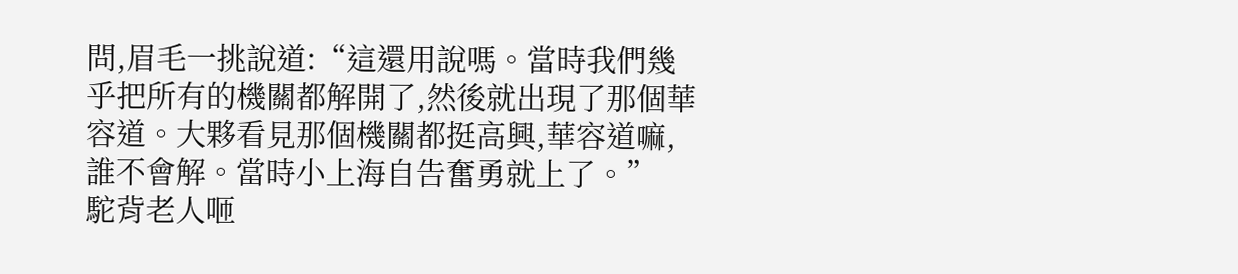問,眉毛一挑說道:“這還用說嗎。當時我們幾乎把所有的機關都解開了,然後就出現了那個華容道。大夥看見那個機關都挺高興,華容道嘛,誰不會解。當時小上海自告奮勇就上了。”
駝背老人咂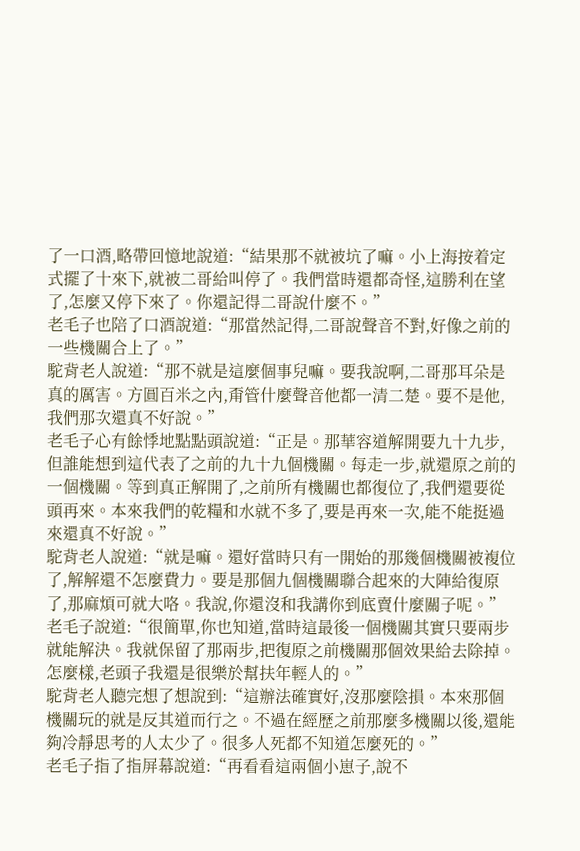了一口酒,略帶回憶地說道:“結果那不就被坑了嘛。小上海按着定式擺了十來下,就被二哥給叫停了。我們當時還都奇怪,這勝利在望了,怎麼又停下來了。你還記得二哥說什麼不。”
老毛子也陪了口酒說道:“那當然記得,二哥說聲音不對,好像之前的一些機關合上了。”
駝背老人說道:“那不就是這麼個事兒嘛。要我說啊,二哥那耳朵是真的厲害。方圓百米之內,甭管什麼聲音他都一清二楚。要不是他,我們那次還真不好說。”
老毛子心有餘悸地點點頭說道:“正是。那華容道解開要九十九步,但誰能想到這代表了之前的九十九個機關。每走一步,就還原之前的一個機關。等到真正解開了,之前所有機關也都復位了,我們還要從頭再來。本來我們的乾糧和水就不多了,要是再來一次,能不能挺過來還真不好說。”
駝背老人說道:“就是嘛。還好當時只有一開始的那幾個機關被複位了,解解還不怎麼費力。要是那個九個機關聯合起來的大陣給復原了,那麻煩可就大咯。我說,你還沒和我講你到底賣什麼關子呢。”
老毛子說道:“很簡單,你也知道,當時這最後一個機關其實只要兩步就能解決。我就保留了那兩步,把復原之前機關那個效果給去除掉。怎麼樣,老頭子我還是很樂於幫扶年輕人的。”
駝背老人聽完想了想說到:“這辦法確實好,沒那麼陰損。本來那個機關玩的就是反其道而行之。不過在經歷之前那麼多機關以後,還能夠冷靜思考的人太少了。很多人死都不知道怎麼死的。”
老毛子指了指屏幕說道:“再看看這兩個小崽子,說不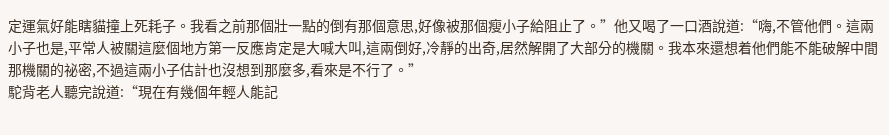定運氣好能瞎貓撞上死耗子。我看之前那個壯一點的倒有那個意思,好像被那個瘦小子給阻止了。”他又喝了一口酒說道:“嗨,不管他們。這兩小子也是,平常人被關這麼個地方第一反應肯定是大喊大叫,這兩倒好,冷靜的出奇,居然解開了大部分的機關。我本來還想着他們能不能破解中間那機關的祕密,不過這兩小子估計也沒想到那麼多,看來是不行了。”
駝背老人聽完說道:“現在有幾個年輕人能記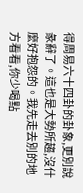得周易六十四卦的卦象,更別說彖辭了。這也是大勢所趨,沒什麼好抱怨的。我先走去別的地方看看,你少喝點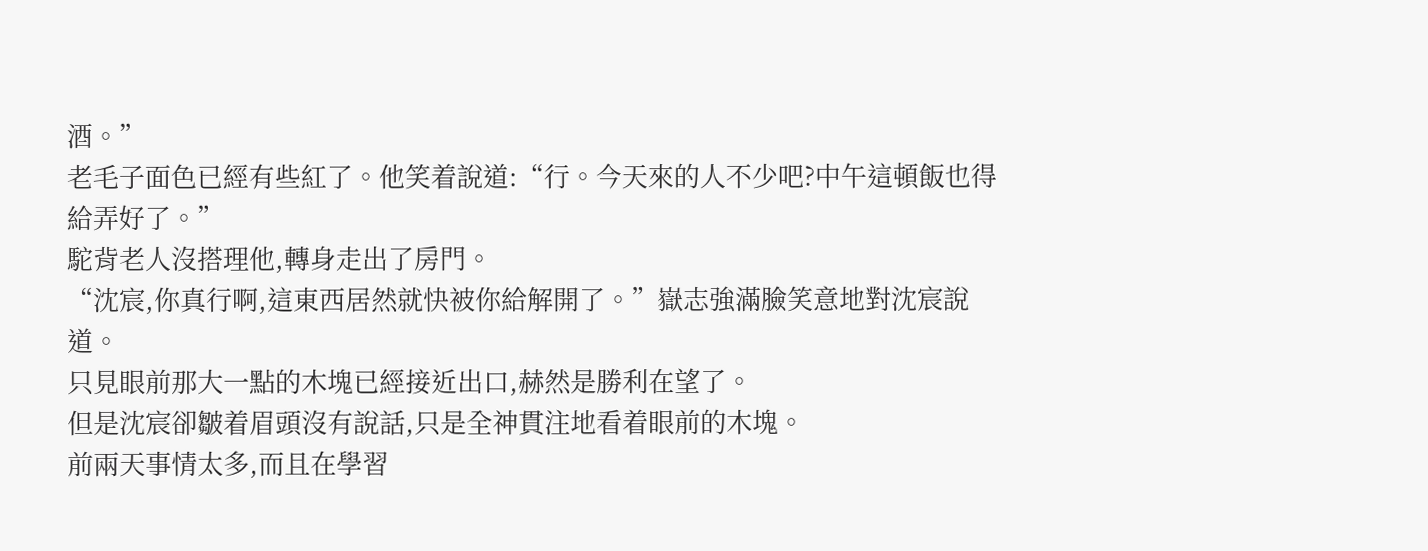酒。”
老毛子面色已經有些紅了。他笑着說道:“行。今天來的人不少吧?中午這頓飯也得給弄好了。”
駝背老人沒搭理他,轉身走出了房門。
“沈宸,你真行啊,這東西居然就快被你給解開了。”嶽志強滿臉笑意地對沈宸說道。
只見眼前那大一點的木塊已經接近出口,赫然是勝利在望了。
但是沈宸卻皺着眉頭沒有說話,只是全神貫注地看着眼前的木塊。
前兩天事情太多,而且在學習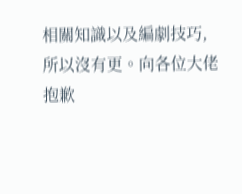相關知識以及編劇技巧,所以沒有更。向各位大佬抱歉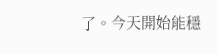了。今天開始能穩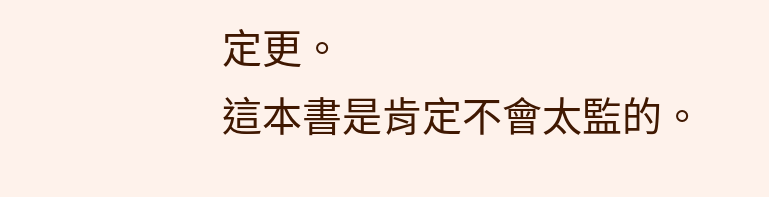定更。
這本書是肯定不會太監的。